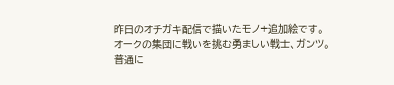昨日のオチガキ配信で描いたモノ+追加絵です。
オークの集団に戦いを挑む勇ましい戦士、ガンツ。
普通に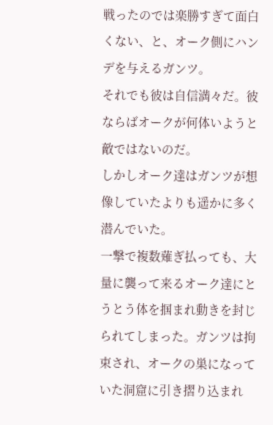戦ったのでは楽勝すぎて面白くない、と、オーク側にハンデを与えるガンツ。
それでも彼は自信満々だ。彼ならばオークが何体いようと敵ではないのだ。
しかしオーク達はガンツが想像していたよりも遥かに多く潜んでいた。
一撃で複数薙ぎ払っても、大量に襲って来るオーク達にとうとう体を掴まれ動きを封じられてしまった。ガンツは拘束され、オークの巣になっていた洞窟に引き摺り込まれ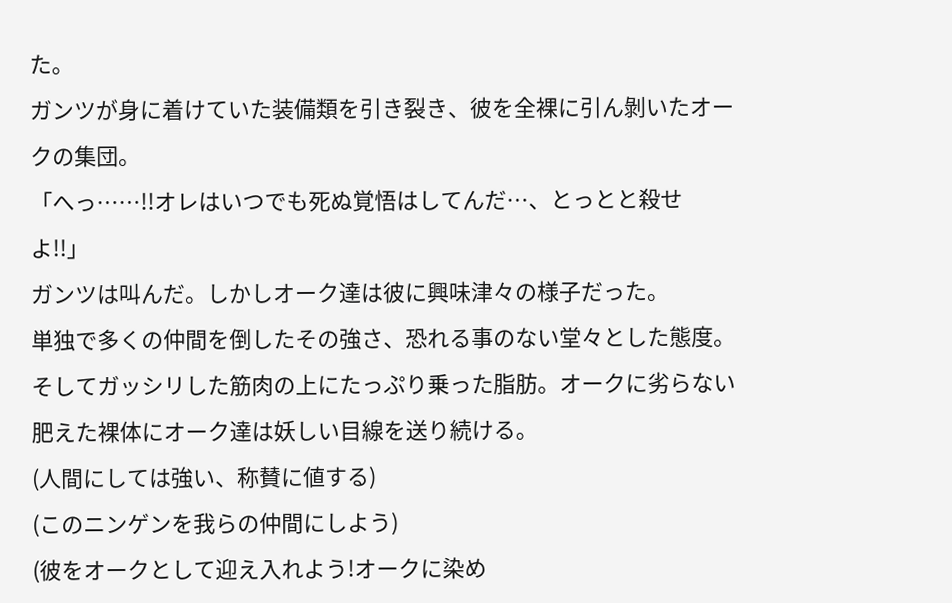た。
ガンツが身に着けていた装備類を引き裂き、彼を全裸に引ん剝いたオークの集団。
「へっ……!!オレはいつでも死ぬ覚悟はしてんだ…、とっとと殺せよ!!」
ガンツは叫んだ。しかしオーク達は彼に興味津々の様子だった。
単独で多くの仲間を倒したその強さ、恐れる事のない堂々とした態度。
そしてガッシリした筋肉の上にたっぷり乗った脂肪。オークに劣らない肥えた裸体にオーク達は妖しい目線を送り続ける。
(人間にしては強い、称賛に値する)
(このニンゲンを我らの仲間にしよう)
(彼をオークとして迎え入れよう!オークに染め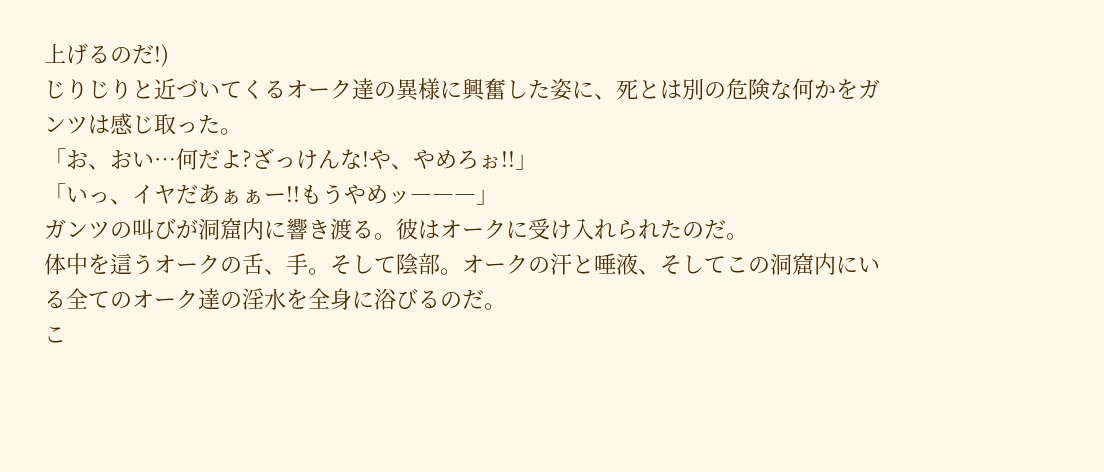上げるのだ!)
じりじりと近づいてくるオーク達の異様に興奮した姿に、死とは別の危険な何かをガンツは感じ取った。
「お、おい…何だよ?ざっけんな!や、やめろぉ!!」
「いっ、イヤだあぁぁー!!もうやめッ―――」
ガンツの叫びが洞窟内に響き渡る。彼はオークに受け入れられたのだ。
体中を這うオークの舌、手。そして陰部。オークの汗と唾液、そしてこの洞窟内にいる全てのオーク達の淫水を全身に浴びるのだ。
こ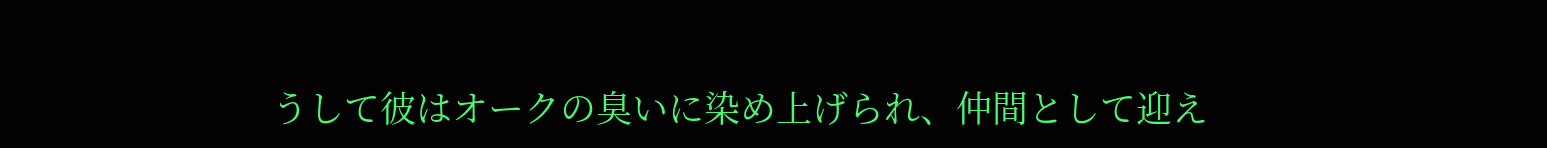うして彼はオークの臭いに染め上げられ、仲間として迎え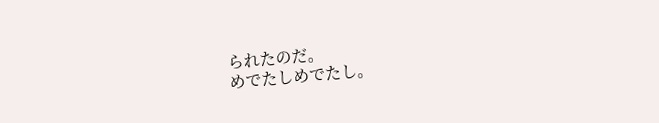られたのだ。
めでたしめでたし。